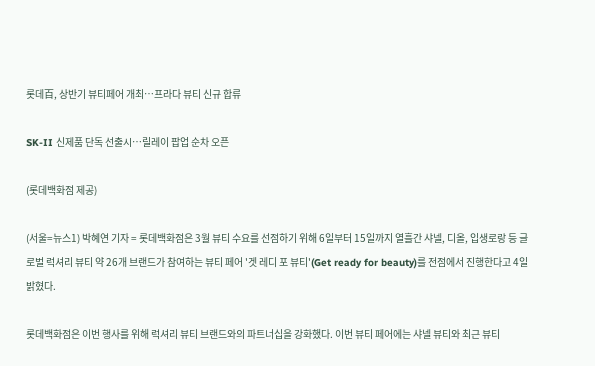롯데百, 상반기 뷰티페어 개최…프라다 뷰티 신규 합류

SK-II 신제품 단독 선출시…릴레이 팝업 순차 오픈

(롯데백화점 제공)

(서울=뉴스1) 박혜연 기자 = 롯데백화점은 3월 뷰티 수요를 선점하기 위해 6일부터 15일까지 열흘간 샤넬, 디올, 입생로랑 등 글로벌 럭셔리 뷰티 약 26개 브랜드가 참여하는 뷰티 페어 '겟 레디 포 뷰티'(Get ready for beauty)를 전점에서 진행한다고 4일 밝혔다.

롯데백화점은 이번 행사를 위해 럭셔리 뷰티 브랜드와의 파트너십을 강화했다. 이번 뷰티 페어에는 샤넬 뷰티와 최근 뷰티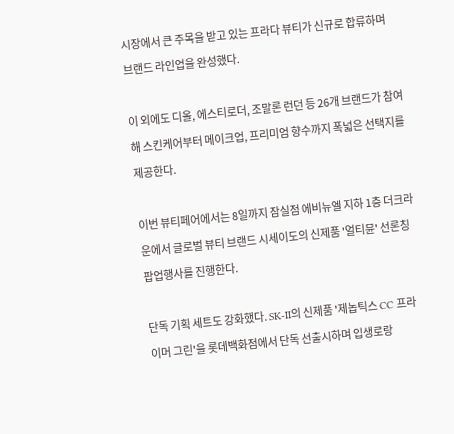시장에서 큰 주목을 받고 있는 프라다 뷰티가 신규로 합류하며 브랜드 라인업을 완성했다.

이 외에도 디올, 에스티로더, 조말론 런던 등 26개 브랜드가 참여해 스킨케어부터 메이크업, 프리미엄 향수까지 폭넓은 선택지를 제공한다.

이번 뷰티페어에서는 8일까지 잠실점 에비뉴엘 지하 1층 더크라운에서 글로벌 뷰티 브랜드 시세이도의 신제품 '얼티뮨' 선론칭 팝업행사를 진행한다.

단독 기획 세트도 강화했다. SK-II의 신제품 '제놉틱스 CC 프라이머 그린'을 롯데백화점에서 단독 선출시하며 입생로랑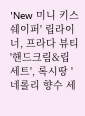'New 미니 키스 쉐이퍼' 립라이너, 프라다 뷰티 '핸드크림&립 세트', 록시땅 '네롤리 향수 세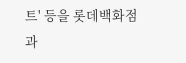트' 등을 롯데백화점과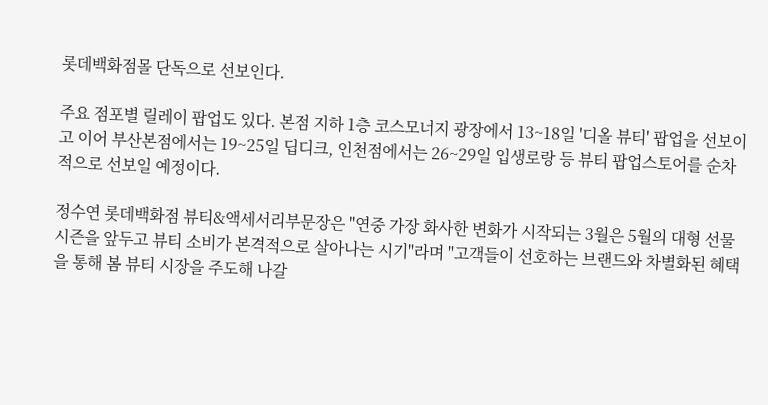롯데백화점몰 단독으로 선보인다.

주요 점포별 릴레이 팝업도 있다. 본점 지하 1층 코스모너지 광장에서 13~18일 '디올 뷰티' 팝업을 선보이고 이어 부산본점에서는 19~25일 딥디크, 인천점에서는 26~29일 입생로랑 등 뷰티 팝업스토어를 순차적으로 선보일 예정이다.

정수연 롯데백화점 뷰티&액세서리부문장은 "연중 가장 화사한 변화가 시작되는 3월은 5월의 대형 선물 시즌을 앞두고 뷰티 소비가 본격적으로 살아나는 시기"라며 "고객들이 선호하는 브랜드와 차별화된 혜택을 통해 봄 뷰티 시장을 주도해 나갈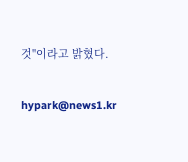것"이라고 밝혔다.

hypark@news1.kr